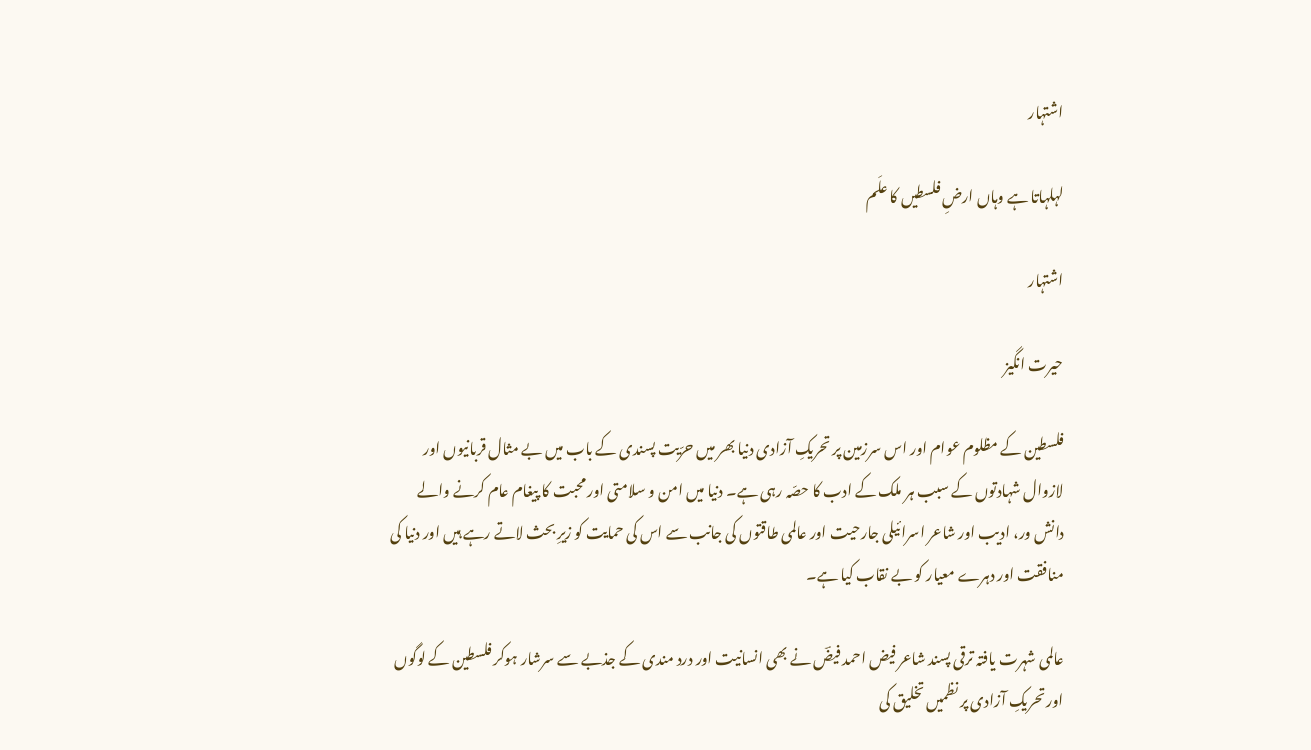اشتہار

لہلہاتا ہے وہاں ارضِ فلسطیں کا علَم

اشتہار

حیرت انگیز

فلسطین کے مظلوم عوام اور اس سرزمین پر تحریکِ آزادی دنیا بھر میں حرّیت پسندی کے باب میں بے مثال قربانیوں اور لازوال شہادتوں کے سبب ہر ملک کے ادب کا حصّہ رہی ہے۔ دنیا میں امن و سلامتی اور محبت کا پیغام عام کرنے والے دانش ور، ادیب اور شاعر اسرائیلی جارحیت اور عالمی طاقتوں کی جانب سے اس کی حمایت کو زیرِ بحث لاتے رہے ہیں اور دنیا کی منافقت اور دہرے معیار کو بے نقاب کیا ہے۔

عالمی شہرت یافتہ ترقی پسند شاعر فیض احمد فیضؔ نے بھی انسانیت اور درد مندی کے جذبے سے سرشار ہوکر فلسطین کے لوگوں اور تحریکِ آزادی پر نظمیں تخلیق کی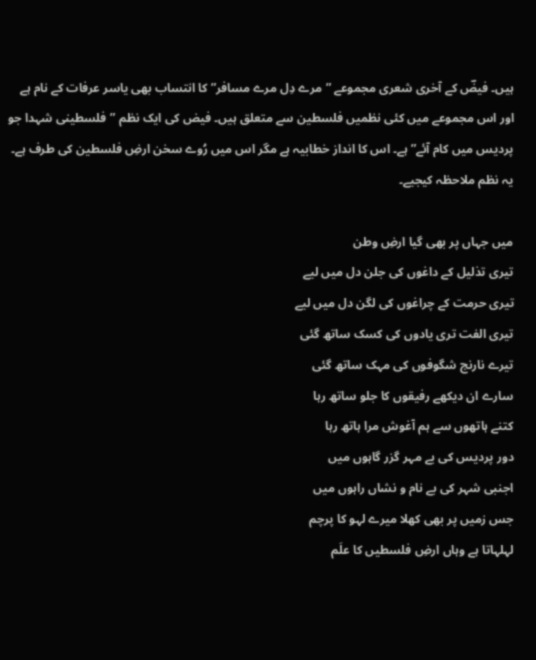ہیں۔ فیضؔ کے آخری شعری مجموعے ”مرے دِل مرے مسافر” کا انتساب بھی یاسر عرفات کے نام ہے اور اس مجموعے میں کئی نظمیں فلسطین سے متعلق ہیں۔ فیض کی ایک نظم ”فلسطینی شہدا جو پردیس میں کام آئے” ہے۔ اس کا انداز خطابیہ ہے مگر اس میں رُوے سخن ارضِ فلسطین کی طرف ہے۔ یہ نظم ملاحظہ کیجیے۔

میں جہاں پر بھی گیا ارضِ وطن
تیری تذلیل کے داغوں کی جلن دل میں لیے
تیری حرمت کے چراغوں کی لگن دل میں لیے
تیری الفت تری یادوں کی کسک ساتھ گئی
تیرے نارنج شگوفوں کی مہک ساتھ گئی
سارے ان دیکھے رفیقوں کا جلو ساتھ رہا
کتنے ہاتھوں سے ہم آغوش مرا ہاتھ رہا
دور پردیس کی بے مہر گزر گاہوں میں
اجنبی شہر کی بے نام و نشاں راہوں میں
جس زمیں پر بھی کھلا میرے لہو کا پرچم
لہلہاتا ہے وہاں ارضِ فلسطیں کا علَم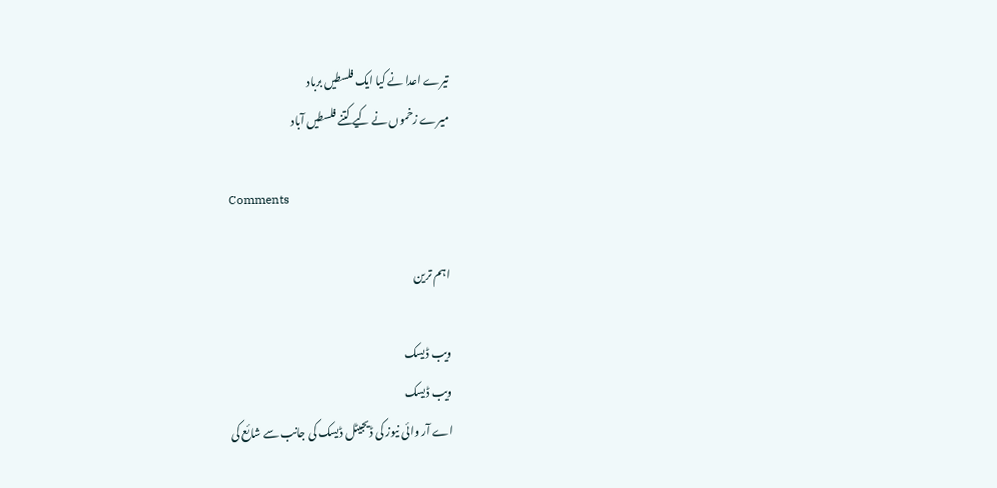تیرے اعدا نے کیا ایک فلسطیں برباد
میرے زخموں نے کیے کتنے فلسطیں آباد

Comments

اہم ترین

ویب ڈیسک
ویب ڈیسک
اے آر وائی نیوز کی ڈیجیٹل ڈیسک کی جانب سے شائع کی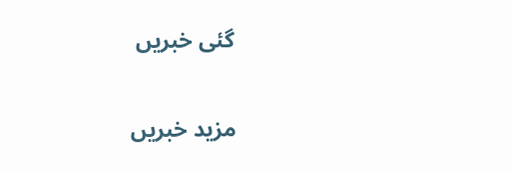گئی خبریں

مزید خبریں